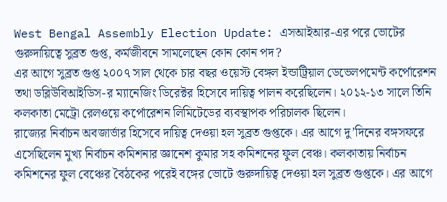West Bengal Assembly Election Update: এসআইআর-এর পরে ভোটের গুরুদায়িত্বে সুব্রত গুপ্ত, কর্মজীবনে সামলেছেন কোন কোন পদ?
এর আগে সুব্রত গুপ্ত ২০০৭ সাল থেকে চার বছর ওয়েস্ট বেঙ্গল ইন্ডাট্রিয়াল ডেভেলপমেন্ট কর্পোরেশন তথা ডব্লিউবিআইডিস-র ম্যানেজিং ডিরেক্টর হিসেবে দায়িত্ব পালন করেছিলেন। ২০১২-১৩ সালে তিনি কলকাতা মেট্রো রেলওয়ে কর্পোরেশন লিমিটেডের ব্যবস্থাপক পরিচালক ছিলেন।
রাজ্যের নির্বাচন অবজার্ভার হিসেবে দায়িত্ব দেওয়া হল সুব্রত গুপ্তকে। এর আগে দু’দিনের বঙ্গসফরে এসেছিলেন মুখ্য নির্বাচন কমিশনার জ্ঞানেশ কুমার সহ কমিশনের ফুল বেঞ্চ। কলকাতায় নির্বাচন কমিশনের ফুল বেঞ্চের বৈঠকের পরেই বঙ্গের ভোটে গুরুদায়িত্ব দেওয়া হল সুব্রত গুপ্তকে। এর আগে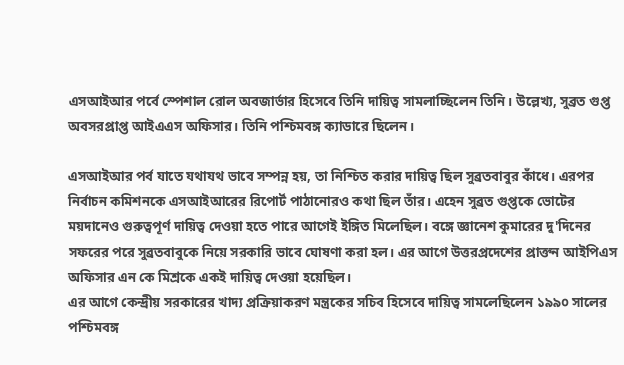এসআইআর পর্বে স্পেশাল রোল অবজার্ভার হিসেবে তিনি দায়িত্ব সামলাচ্ছিলেন তিনি। উল্লেখ্য, সুব্রত গুপ্ত অবসরপ্রাপ্ত আইএএস অফিসার। তিনি পশ্চিমবঙ্গ ক্যাডারে ছিলেন।

এসআইআর পর্ব যাতে যথাযথ ভাবে সম্পন্ন হয়, তা নিশ্চিত করার দায়িত্ব ছিল সুব্রতবাবুর কাঁধে। এরপর নির্বাচন কমিশনকে এসআইআরের রিপোর্ট পাঠানোরও কথা ছিল তাঁর। এহেন সুব্রত গুপ্তকে ভোটের ময়দানেও গুরুত্বপূর্ণ দায়িত্ব দেওয়া হতে পারে আগেই ইঙ্গিত মিলেছিল। বঙ্গে জ্ঞানেশ কুমারের দু'দিনের সফরের পরে সুব্রতবাবুকে নিয়ে সরকারি ভাবে ঘোষণা করা হল। এর আগে উত্তরপ্রদেশের প্রাক্তন আইপিএস অফিসার এন কে মিশ্রকে একই দায়িত্ব দেওয়া হয়েছিল।
এর আগে কেন্দ্রীয় সরকারের খাদ্য প্রক্রিয়াকরণ মন্ত্রকের সচিব হিসেবে দায়িত্ব সামলেছিলেন ১৯৯০ সালের পশ্চিমবঙ্গ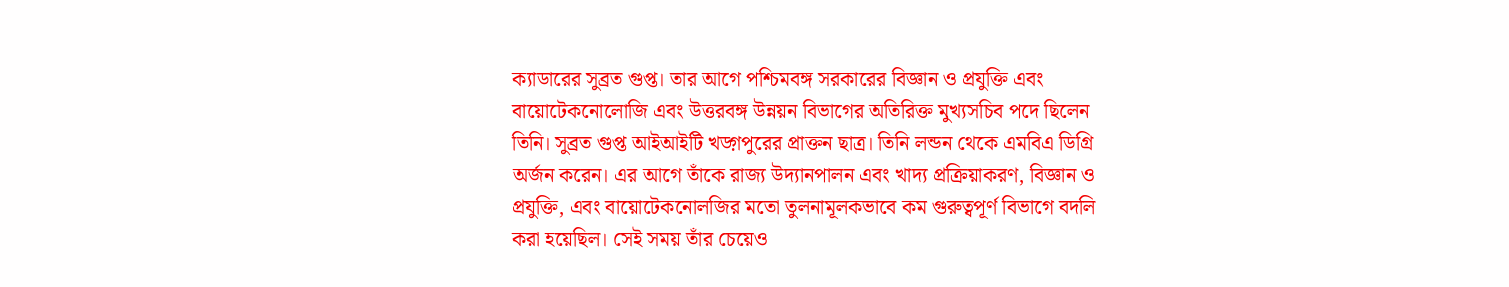ক্যাডারের সুব্রত গুপ্ত। তার আগে পশ্চিমবঙ্গ সরকারের বিজ্ঞান ও প্রযুক্তি এবং বায়োটেকনোলোজি এবং উত্তরবঙ্গ উন্নয়ন বিভাগের অতিরিক্ত মুখ্যসচিব পদে ছিলেন তিনি। সুব্রত গুপ্ত আইআইটি খড়্গপুরের প্রাক্তন ছাত্র। তিনি লন্ডন থেকে এমবিএ ডিগ্রি অর্জন করেন। এর আগে তাঁকে রাজ্য উদ্যানপালন এবং খাদ্য প্রক্রিয়াকরণ, বিজ্ঞান ও প্রযুক্তি, এবং বায়োটেকনোলজির মতো তুলনামূলকভাবে কম গুরুত্বপূর্ণ বিভাগে বদলি করা হয়েছিল। সেই সময় তাঁর চেয়েও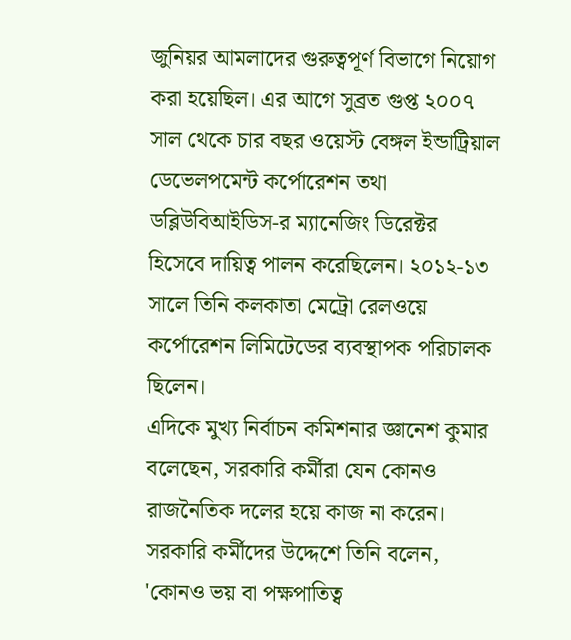জুনিয়র আমলাদের গুরুত্বপূর্ণ বিভাগে নিয়োগ করা হয়েছিল। এর আগে সুব্রত গুপ্ত ২০০৭ সাল থেকে চার বছর ওয়েস্ট বেঙ্গল ইন্ডাট্রিয়াল ডেভেলপমেন্ট কর্পোরেশন তথা ডব্লিউবিআইডিস-র ম্যানেজিং ডিরেক্টর হিসেবে দায়িত্ব পালন করেছিলেন। ২০১২-১৩ সালে তিনি কলকাতা মেট্রো রেলওয়ে কর্পোরেশন লিমিটেডের ব্যবস্থাপক পরিচালক ছিলেন।
এদিকে মুখ্য নির্বাচন কমিশনার জ্ঞানেশ কুমার বলেছেন, সরকারি কর্মীরা যেন কোনও রাজনৈতিক দলের হয়ে কাজ না করেন। সরকারি কর্মীদের উদ্দেশে তিনি বলেন, 'কোনও ভয় বা পক্ষপাতিত্ব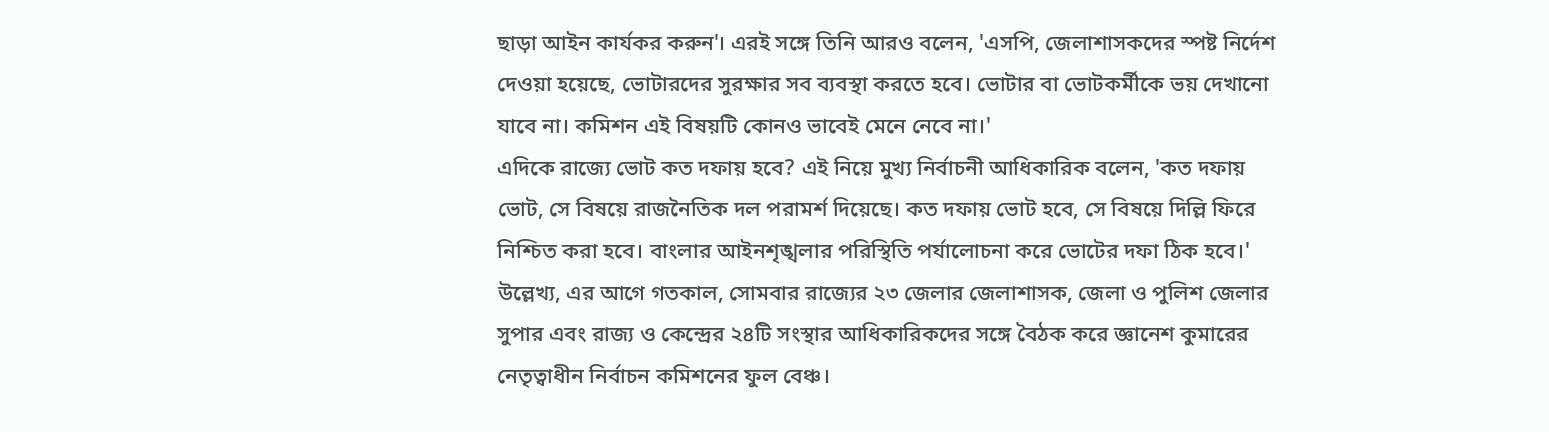ছাড়া আইন কার্যকর করুন'। এরই সঙ্গে তিনি আরও বলেন, 'এসপি, জেলাশাসকদের স্পষ্ট নির্দেশ দেওয়া হয়েছে, ভোটারদের সুরক্ষার সব ব্যবস্থা করতে হবে। ভোটার বা ভোটকর্মীকে ভয় দেখানো যাবে না। কমিশন এই বিষয়টি কোনও ভাবেই মেনে নেবে না।'
এদিকে রাজ্যে ভোট কত দফায় হবে? এই নিয়ে মুখ্য নির্বাচনী আধিকারিক বলেন, 'কত দফায় ভোট, সে বিষয়ে রাজনৈতিক দল পরামর্শ দিয়েছে। কত দফায় ভোট হবে, সে বিষয়ে দিল্লি ফিরে নিশ্চিত করা হবে। বাংলার আইনশৃঙ্খলার পরিস্থিতি পর্যালোচনা করে ভোটের দফা ঠিক হবে।' উল্লেখ্য, এর আগে গতকাল, সোমবার রাজ্যের ২৩ জেলার জেলাশাসক, জেলা ও পুলিশ জেলার সুপার এবং রাজ্য ও কেন্দ্রের ২৪টি সংস্থার আধিকারিকদের সঙ্গে বৈঠক করে জ্ঞানেশ কুমারের নেতৃত্বাধীন নির্বাচন কমিশনের ফুল বেঞ্চ।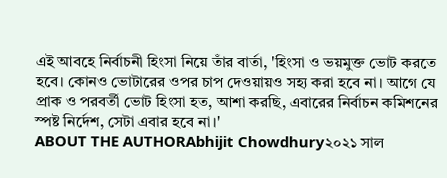এই আবহে নির্বাচনী হিংসা নিয়ে তাঁর বার্তা, 'হিংসা ও ভয়মুক্ত ভোট করতে হবে। কোনও ভোটারের ওপর চাপ দেওয়ায়ও সহ্য করা হবে না। আগে যে প্রাক ও পরবর্তী ভোট হিংসা হত, আশা করছি, এবারের নির্বাচন কমিশনের স্পষ্ট নির্দেশ, সেটা এবার হবে না।'
ABOUT THE AUTHORAbhijit Chowdhury২০২১ সাল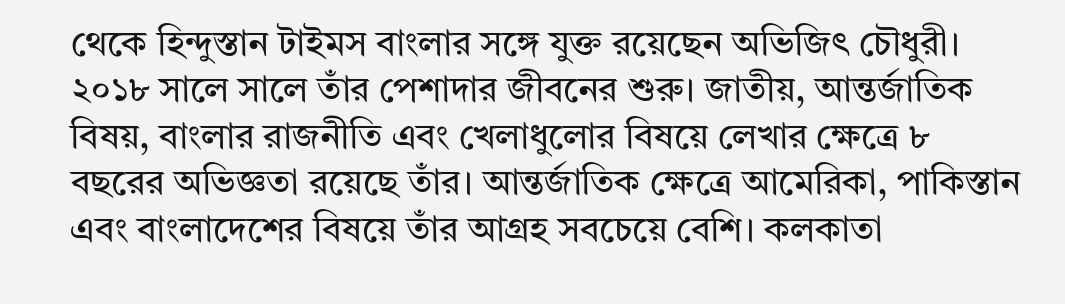থেকে হিন্দুস্তান টাইমস বাংলার সঙ্গে যুক্ত রয়েছেন অভিজিৎ চৌধুরী। ২০১৮ সালে সালে তাঁর পেশাদার জীবনের শুরু। জাতীয়, আন্তর্জাতিক বিষয়, বাংলার রাজনীতি এবং খেলাধুলোর বিষয়ে লেখার ক্ষেত্রে ৮ বছরের অভিজ্ঞতা রয়েছে তাঁর। আন্তর্জাতিক ক্ষেত্রে আমেরিকা, পাকিস্তান এবং বাংলাদেশের বিষয়ে তাঁর আগ্রহ সবচেয়ে বেশি। কলকাতা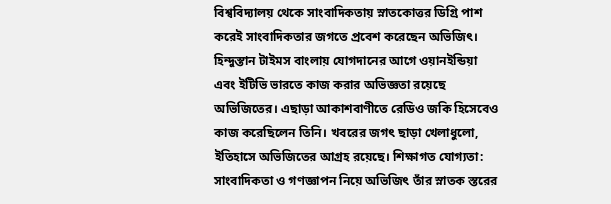বিশ্ববিদ্যালয় থেকে সাংবাদিকতায় স্নাতকোত্তর ডিগ্রি পাশ করেই সাংবাদিকতার জগতে প্রবেশ করেছেন অভিজিৎ। হিন্দুস্তান টাইমস বাংলায় যোগদানের আগে ওয়ানইন্ডিয়া এবং ইটিভি ভারতে কাজ করার অভিজ্ঞতা রয়েছে অভিজিতের। এছাড়া আকাশবাণীতে রেডিও জকি হিসেবেও কাজ করেছিলেন তিনি। খবরের জগৎ ছাড়া খেলাধুলো, ইতিহাসে অভিজিতের আগ্রহ রয়েছে। শিক্ষাগত যোগ্যতা: সাংবাদিকতা ও গণজ্ঞাপন নিয়ে অভিজিৎ তাঁর স্নাতক স্তরের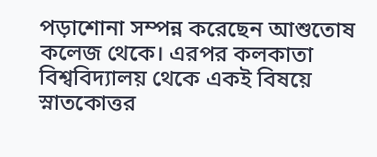পড়াশোনা সম্পন্ন করেছেন আশুতোষ কলেজ থেকে। এরপর কলকাতা বিশ্ববিদ্যালয় থেকে একই বিষয়ে স্নাতকোত্তর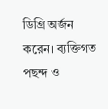ডিগ্রি অর্জন করেন। ব্যক্তিগত পছন্দ ও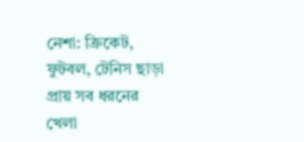নেশা: ক্রিকেট, ফুটবল, টেনিস ছাড়া প্রায় সব ধরনের খেলা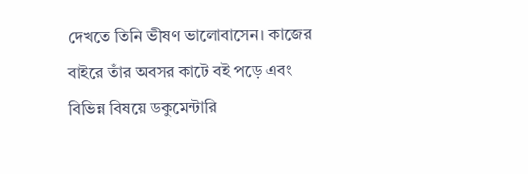দেখতে তিনি ভীষণ ভালোবাসেন। কাজের বাইরে তাঁর অবসর কাটে বই পড়ে এবং বিভিন্ন বিষয়ে ডকুমেন্টারি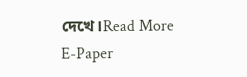দেখে।Read More
E-Paper